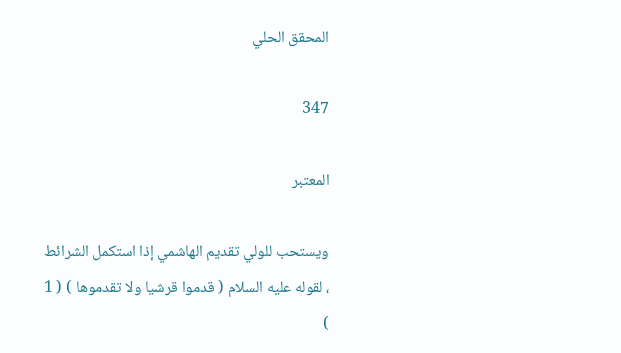المحقق الحلي

347

المعتبر

ويستحب للولي تقديم الهاشمي إذا استكمل الشرائط ، لقوله عليه السلام ( قدموا قرشيا ولا تقدموها ) ( 1 )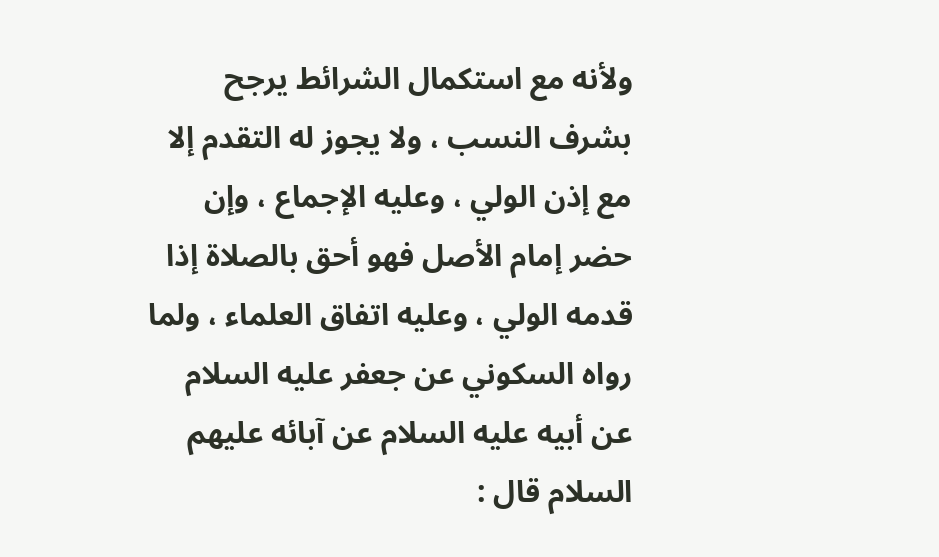ولأنه مع استكمال الشرائط يرجح بشرف النسب ، ولا يجوز له التقدم إلا مع إذن الولي ، وعليه الإجماع ، وإن حضر إمام الأصل فهو أحق بالصلاة إذا قدمه الولي ، وعليه اتفاق العلماء ، ولما رواه السكوني عن جعفر عليه السلام عن أبيه عليه السلام عن آبائه عليهم السلام قال :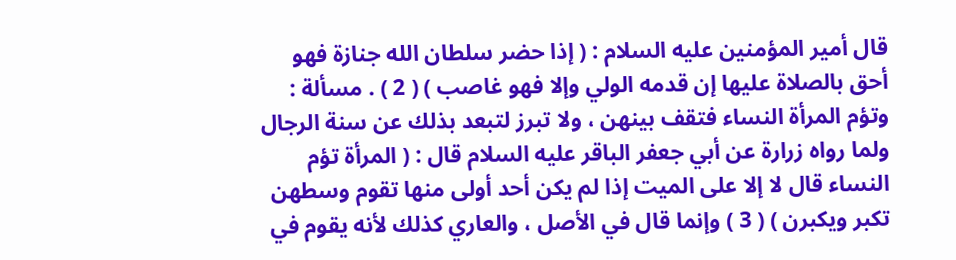قال أمير المؤمنين عليه السلام : ( إذا حضر سلطان الله جنازة فهو أحق بالصلاة عليها إن قدمه الولي وإلا فهو غاصب ) ( 2 ) . مسألة : وتؤم المرأة النساء فتقف بينهن ، ولا تبرز لتبعد بذلك عن سنة الرجال ولما رواه زرارة عن أبي جعفر الباقر عليه السلام قال : ( المرأة تؤم النساء قال لا إلا على الميت إذا لم يكن أحد أولى منها تقوم وسطهن تكبر ويكبرن ) ( 3 ) وإنما قال في الأصل ، والعاري كذلك لأنه يقوم في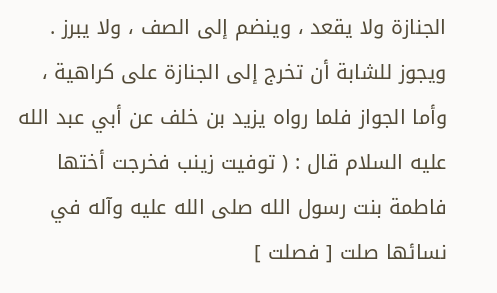الجنازة ولا يقعد ، وينضم إلى الصف ، ولا يبرز . ويجوز للشابة أن تخرج إلى الجنازة على كراهية ، وأما الجواز فلما رواه يزيد بن خلف عن أبي عبد الله عليه السلام قال : ( توفيت زينب فخرجت أختها فاطمة بنت رسول الله صلى الله عليه وآله في نسائها صلت [ فصلت ]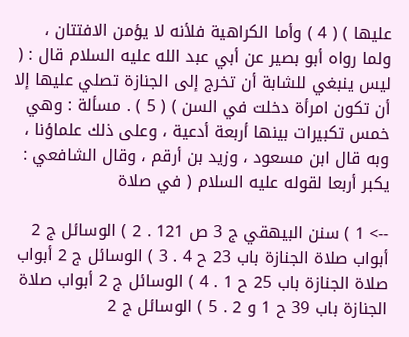عليها ) ( 4 ) وأما الكراهية فلأنه لا يؤمن الافتتان ، ولما رواه أبو بصير عن أبي عبد الله عليه السلام قال : ( ليس ينبغي للشابة أن تخرج إلى الجنازة تصلي عليها إلا أن تكون امرأة دخلت في السن ) ( 5 ) . مسألة : وهي خمس تكبيرات بينها أربعة أدعية ، وعلى ذلك علماؤنا ، وبه قال ابن مسعود ، وزيد بن أرقم ، وقال الشافعي : يكبر أربعا لقوله عليه السلام ( في صلاة

--> 1 ) سنن البيهقي ج 3 ص 121 . 2 ) الوسائل ج 2 أبواب صلاة الجنازة باب 23 ح 4 . 3 ) الوسائل ج 2 أبواب صلاة الجنازة باب 25 ح 1 . 4 ) الوسائل ج 2 أبواب صلاة الجنازة باب 39 ح 1 و 2 . 5 ) الوسائل ج 2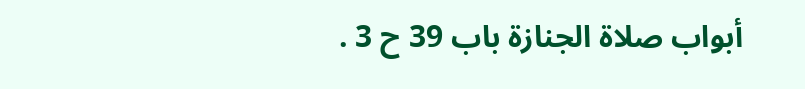أبواب صلاة الجنازة باب 39 ح 3 .